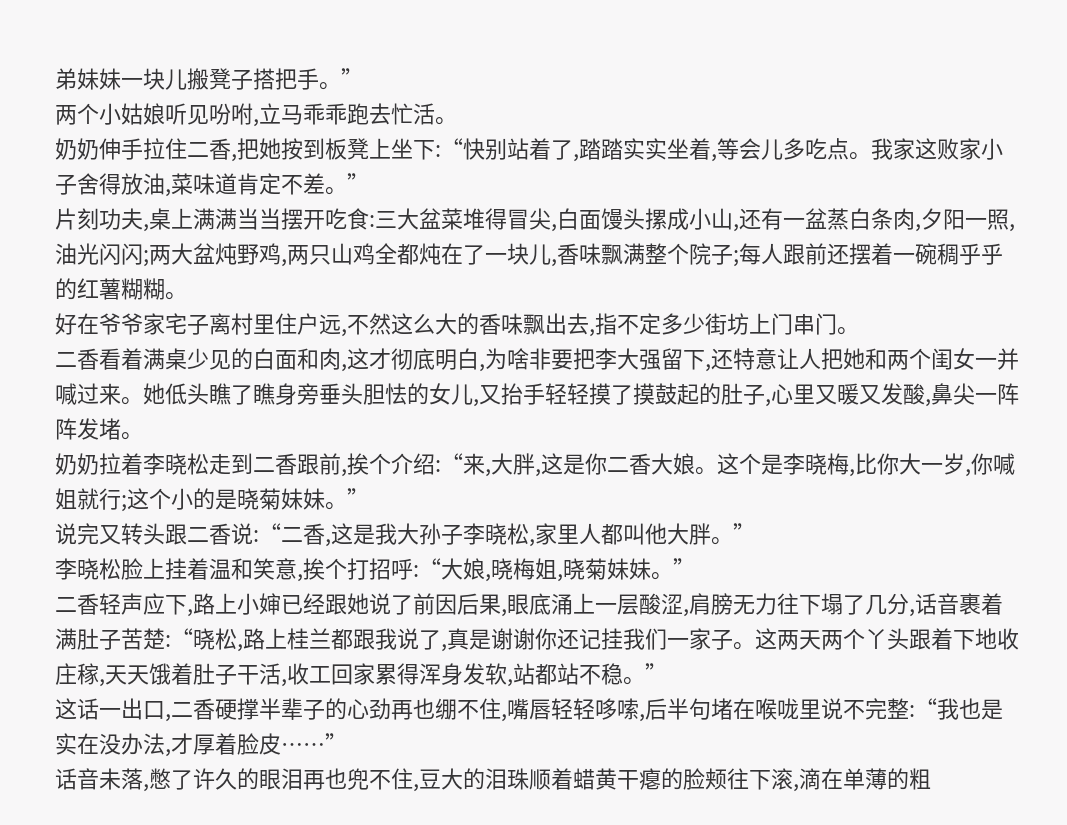弟妹妹一块儿搬凳子搭把手。”
两个小姑娘听见吩咐,立马乖乖跑去忙活。
奶奶伸手拉住二香,把她按到板凳上坐下:“快别站着了,踏踏实实坐着,等会儿多吃点。我家这败家小子舍得放油,菜味道肯定不差。”
片刻功夫,桌上满满当当摆开吃食:三大盆菜堆得冒尖,白面馒头摞成小山,还有一盆蒸白条肉,夕阳一照,油光闪闪;两大盆炖野鸡,两只山鸡全都炖在了一块儿,香味飘满整个院子;每人跟前还摆着一碗稠乎乎的红薯糊糊。
好在爷爷家宅子离村里住户远,不然这么大的香味飘出去,指不定多少街坊上门串门。
二香看着满桌少见的白面和肉,这才彻底明白,为啥非要把李大强留下,还特意让人把她和两个闺女一并喊过来。她低头瞧了瞧身旁垂头胆怯的女儿,又抬手轻轻摸了摸鼓起的肚子,心里又暖又发酸,鼻尖一阵阵发堵。
奶奶拉着李晓松走到二香跟前,挨个介绍:“来,大胖,这是你二香大娘。这个是李晓梅,比你大一岁,你喊姐就行;这个小的是晓菊妹妹。”
说完又转头跟二香说:“二香,这是我大孙子李晓松,家里人都叫他大胖。”
李晓松脸上挂着温和笑意,挨个打招呼:“大娘,晓梅姐,晓菊妹妹。”
二香轻声应下,路上小婶已经跟她说了前因后果,眼底涌上一层酸涩,肩膀无力往下塌了几分,话音裹着满肚子苦楚:“晓松,路上桂兰都跟我说了,真是谢谢你还记挂我们一家子。这两天两个丫头跟着下地收庄稼,天天饿着肚子干活,收工回家累得浑身发软,站都站不稳。”
这话一出口,二香硬撑半辈子的心劲再也绷不住,嘴唇轻轻哆嗦,后半句堵在喉咙里说不完整:“我也是实在没办法,才厚着脸皮……”
话音未落,憋了许久的眼泪再也兜不住,豆大的泪珠顺着蜡黄干瘪的脸颊往下滚,滴在单薄的粗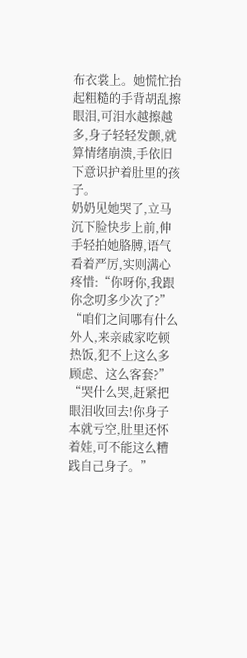布衣裳上。她慌忙抬起粗糙的手背胡乱擦眼泪,可泪水越擦越多,身子轻轻发颤,就算情绪崩溃,手依旧下意识护着肚里的孩子。
奶奶见她哭了,立马沉下脸快步上前,伸手轻拍她胳膊,语气看着严厉,实则满心疼惜:“你呀你,我跟你念叨多少次了?”
“咱们之间哪有什么外人,来亲戚家吃顿热饭,犯不上这么多顾虑、这么客套?”
“哭什么哭,赶紧把眼泪收回去!你身子本就亏空,肚里还怀着娃,可不能这么糟践自己身子。”